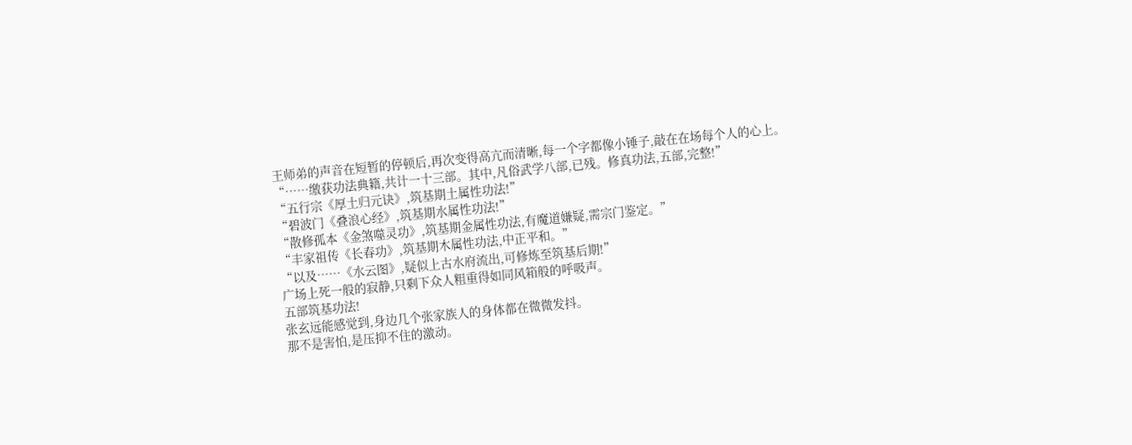王师弟的声音在短暂的停顿后,再次变得高亢而清晰,每一个字都像小锤子,敲在在场每个人的心上。
“……缴获功法典籍,共计一十三部。其中,凡俗武学八部,已残。修真功法,五部,完整!”
“五行宗《厚土归元诀》,筑基期土属性功法!”
“碧波门《叠浪心经》,筑基期水属性功法!”
“散修孤本《金煞噬灵功》,筑基期金属性功法,有魔道嫌疑,需宗门鉴定。”
“丰家祖传《长春功》,筑基期木属性功法,中正平和。”
“以及……《水云图》,疑似上古水府流出,可修炼至筑基后期!”
广场上死一般的寂静,只剩下众人粗重得如同风箱般的呼吸声。
五部筑基功法!
张玄远能感觉到,身边几个张家族人的身体都在微微发抖。
那不是害怕,是压抑不住的激动。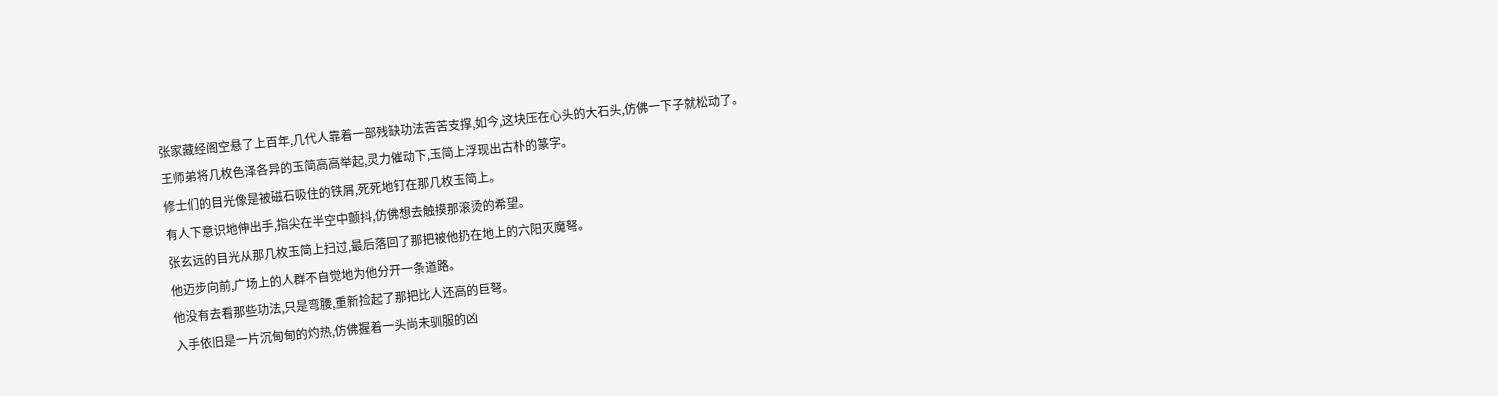张家藏经阁空悬了上百年,几代人靠着一部残缺功法苦苦支撑,如今,这块压在心头的大石头,仿佛一下子就松动了。
王师弟将几枚色泽各异的玉简高高举起,灵力催动下,玉简上浮现出古朴的篆字。
修士们的目光像是被磁石吸住的铁屑,死死地钉在那几枚玉简上。
有人下意识地伸出手,指尖在半空中颤抖,仿佛想去触摸那滚烫的希望。
张玄远的目光从那几枚玉简上扫过,最后落回了那把被他扔在地上的六阳灭魔弩。
他迈步向前,广场上的人群不自觉地为他分开一条道路。
他没有去看那些功法,只是弯腰,重新捡起了那把比人还高的巨弩。
入手依旧是一片沉甸甸的灼热,仿佛握着一头尚未驯服的凶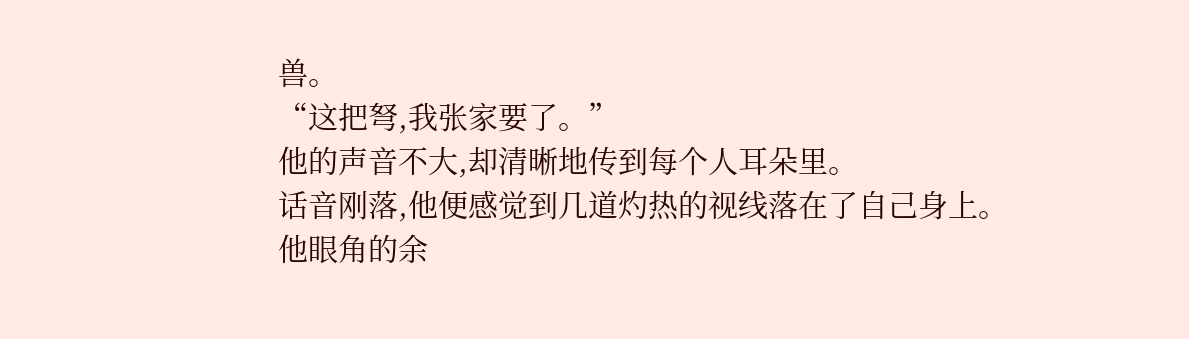兽。
“这把弩,我张家要了。”
他的声音不大,却清晰地传到每个人耳朵里。
话音刚落,他便感觉到几道灼热的视线落在了自己身上。
他眼角的余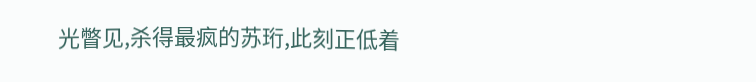光瞥见,杀得最疯的苏珩,此刻正低着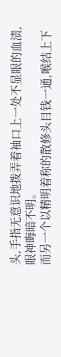头,手指无意识地拨弄着袖口上一处不显眼的血渍,眼神晦暗不明。
而另一个以精明着称的散修头目钱一通,喉结上下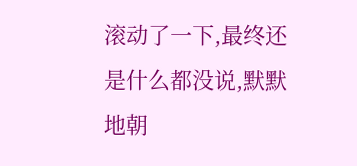滚动了一下,最终还是什么都没说,默默地朝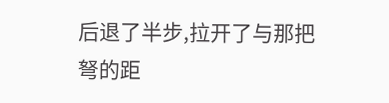后退了半步,拉开了与那把弩的距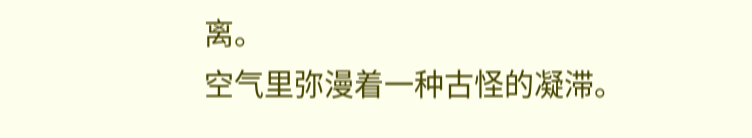离。
空气里弥漫着一种古怪的凝滞。